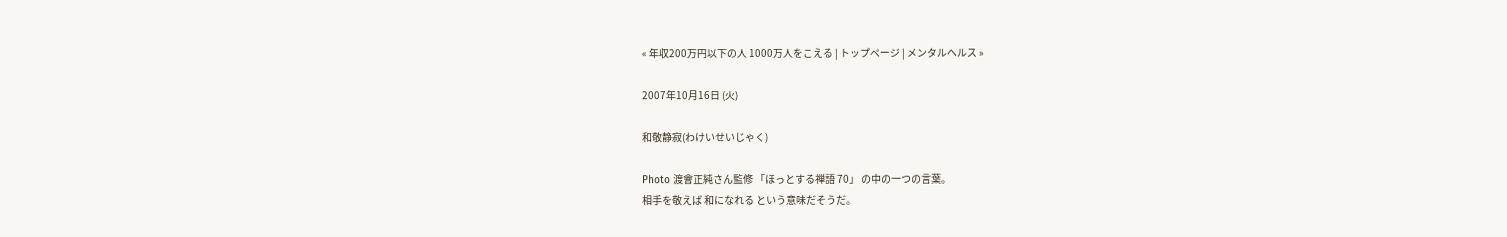« 年収200万円以下の人 1000万人をこえる | トップページ | メンタルヘルス »

2007年10月16日 (火)

和敬静寂(わけいせいじゃく)

Photo 渡會正純さん監修 「ほっとする禅語 70」 の中の一つの言葉。
相手を敬えば 和になれる という意味だそうだ。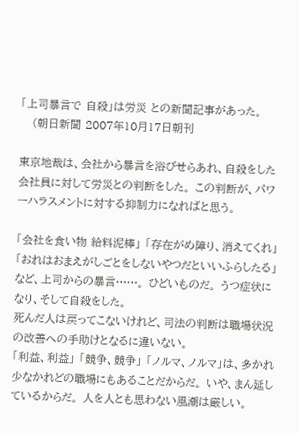「上司暴言で 自殺」は労災 との新聞記事があった。
   (朝日新聞 2007年10月17日朝刊

東京地裁は、会社から暴言を浴びせらあれ、自殺をした会社員に対して労災との判断をした。 この判断が、パワーハラスメントに対する抑制力になればと思う。

「会社を食い物 給料泥棒」 「存在がめ障り、消えてくれ」 「おれはおまえがしごとをしないやつだといいふらしたる」など、上司からの暴言……。 ひどいものだ。 うつ症状になり、そして自殺をした。
死んだ人は戻ってこないけれど、司法の判断は職場状況の改善への手助けとなるに違いない。
「利益、利益」 「競争、競争」 「ノルマ、ノルマ」は、多かれ少なかれどの職場にもあることだからだ。 いや、まん延しているからだ。 人を人とも思わない風潮は厳しい。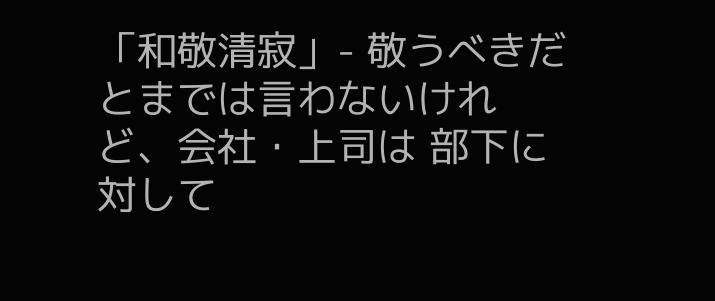「和敬清寂」- 敬うべきだとまでは言わないけれど、会社・上司は 部下に対して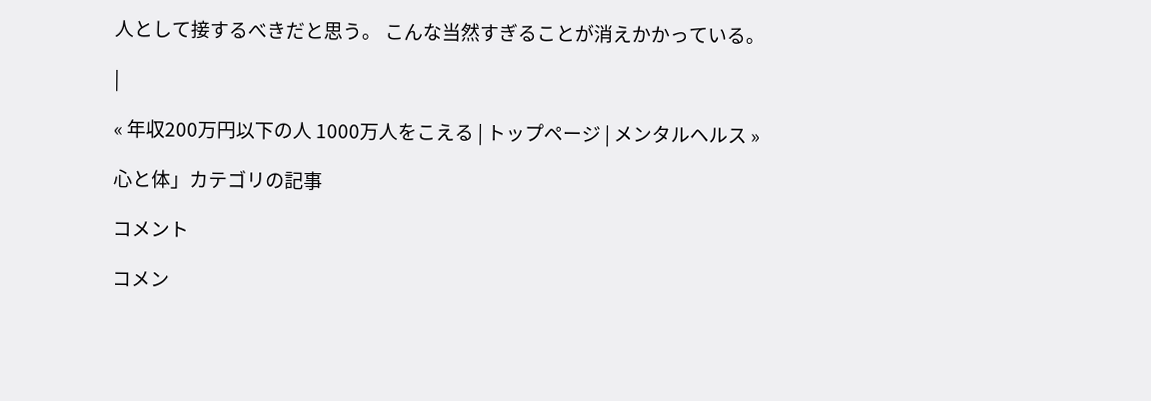人として接するべきだと思う。 こんな当然すぎることが消えかかっている。

|

« 年収200万円以下の人 1000万人をこえる | トップページ | メンタルヘルス »

心と体」カテゴリの記事

コメント

コメン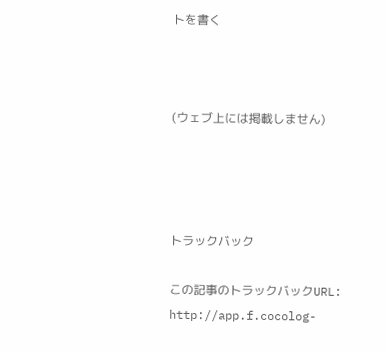トを書く



(ウェブ上には掲載しません)




トラックバック

この記事のトラックバックURL:
http://app.f.cocolog-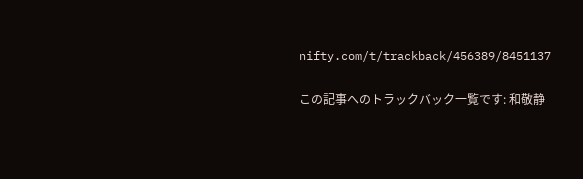nifty.com/t/trackback/456389/8451137

この記事へのトラックバック一覧です: 和敬静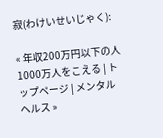寂(わけいせいじゃく):

« 年収200万円以下の人 1000万人をこえる | トップページ | メンタルヘルス »